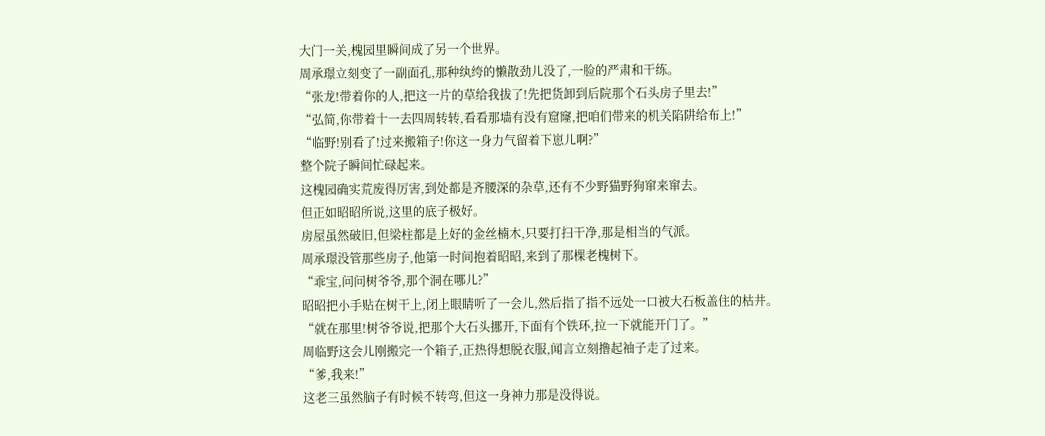大门一关,槐园里瞬间成了另一个世界。
周承璟立刻变了一副面孔,那种纨绔的懒散劲儿没了,一脸的严肃和干练。
“张龙!带着你的人,把这一片的草给我拔了!先把货卸到后院那个石头房子里去!”
“弘简,你带着十一去四周转转,看看那墙有没有窟窿,把咱们带来的机关陷阱给布上!”
“临野!别看了!过来搬箱子!你这一身力气留着下崽儿啊?”
整个院子瞬间忙碌起来。
这槐园确实荒废得厉害,到处都是齐腰深的杂草,还有不少野猫野狗窜来窜去。
但正如昭昭所说,这里的底子极好。
房屋虽然破旧,但梁柱都是上好的金丝楠木,只要打扫干净,那是相当的气派。
周承璟没管那些房子,他第一时间抱着昭昭,来到了那棵老槐树下。
“乖宝,问问树爷爷,那个洞在哪儿?”
昭昭把小手贴在树干上,闭上眼睛听了一会儿,然后指了指不远处一口被大石板盖住的枯井。
“就在那里!树爷爷说,把那个大石头挪开,下面有个铁环,拉一下就能开门了。”
周临野这会儿刚搬完一个箱子,正热得想脱衣服,闻言立刻撸起袖子走了过来。
“爹,我来!”
这老三虽然脑子有时候不转弯,但这一身神力那是没得说。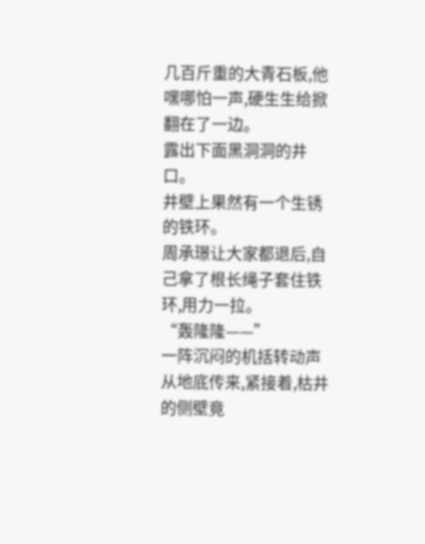几百斤重的大青石板,他嘿哪怕一声,硬生生给掀翻在了一边。
露出下面黑洞洞的井口。
井壁上果然有一个生锈的铁环。
周承璟让大家都退后,自己拿了根长绳子套住铁环,用力一拉。
“轰隆隆——”
一阵沉闷的机括转动声从地底传来,紧接着,枯井的侧壁竟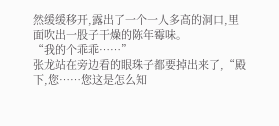然缓缓移开,露出了一个一人多高的洞口,里面吹出一股子干燥的陈年霉味。
“我的个乖乖……”
张龙站在旁边看的眼珠子都要掉出来了,“殿下,您……您这是怎么知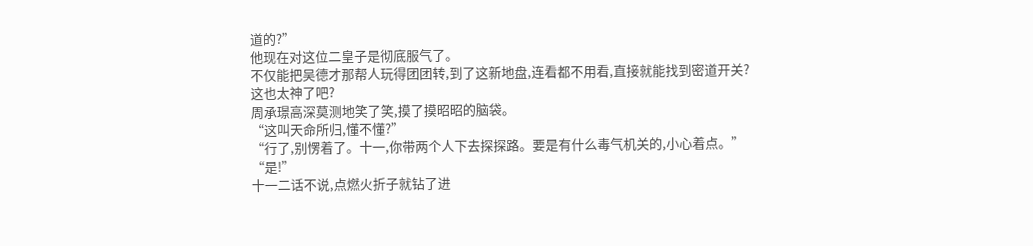道的?”
他现在对这位二皇子是彻底服气了。
不仅能把吴德才那帮人玩得团团转,到了这新地盘,连看都不用看,直接就能找到密道开关?
这也太神了吧?
周承璟高深莫测地笑了笑,摸了摸昭昭的脑袋。
“这叫天命所归,懂不懂?”
“行了,别愣着了。十一,你带两个人下去探探路。要是有什么毒气机关的,小心着点。”
“是!”
十一二话不说,点燃火折子就钻了进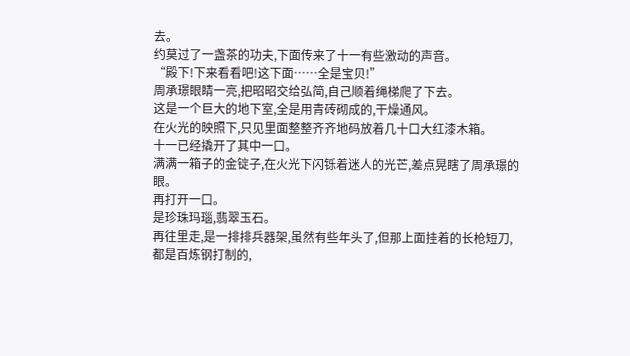去。
约莫过了一盏茶的功夫,下面传来了十一有些激动的声音。
“殿下!下来看看吧!这下面……全是宝贝!”
周承璟眼睛一亮,把昭昭交给弘简,自己顺着绳梯爬了下去。
这是一个巨大的地下室,全是用青砖砌成的,干燥通风。
在火光的映照下,只见里面整整齐齐地码放着几十口大红漆木箱。
十一已经撬开了其中一口。
满满一箱子的金锭子,在火光下闪铄着迷人的光芒,差点晃瞎了周承璟的眼。
再打开一口。
是珍珠玛瑙,翡翠玉石。
再往里走,是一排排兵器架,虽然有些年头了,但那上面挂着的长枪短刀,都是百炼钢打制的,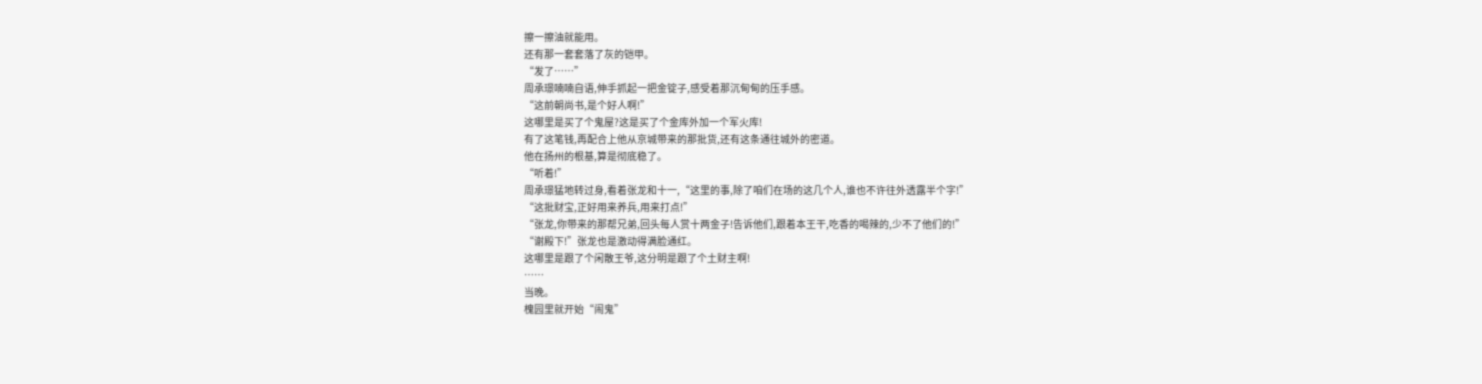擦一擦油就能用。
还有那一套套落了灰的铠甲。
“发了……”
周承璟喃喃自语,伸手抓起一把金锭子,感受着那沉甸甸的压手感。
“这前朝尚书,是个好人啊!”
这哪里是买了个鬼屋?这是买了个金库外加一个军火库!
有了这笔钱,再配合上他从京城带来的那批货,还有这条通往城外的密道。
他在扬州的根基,算是彻底稳了。
“听着!”
周承璟猛地转过身,看着张龙和十一,“这里的事,除了咱们在场的这几个人,谁也不许往外透露半个字!”
“这批财宝,正好用来养兵,用来打点!”
“张龙,你带来的那帮兄弟,回头每人赏十两金子!告诉他们,跟着本王干,吃香的喝辣的,少不了他们的!”
“谢殿下!”张龙也是激动得满脸通红。
这哪里是跟了个闲散王爷,这分明是跟了个土财主啊!
……
当晚。
槐园里就开始“闹鬼”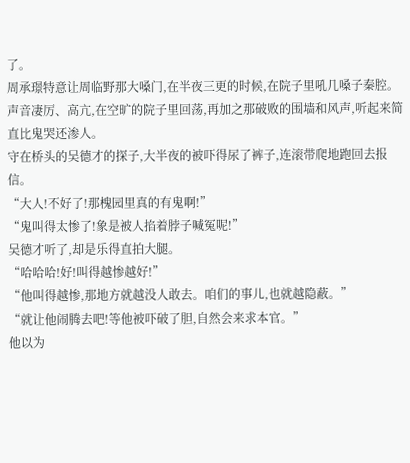了。
周承璟特意让周临野那大嗓门,在半夜三更的时候,在院子里吼几嗓子秦腔。
声音凄厉、高亢,在空旷的院子里回荡,再加之那破败的围墙和风声,听起来简直比鬼哭还渗人。
守在桥头的吴德才的探子,大半夜的被吓得尿了裤子,连滚带爬地跑回去报信。
“大人!不好了!那槐园里真的有鬼啊!”
“鬼叫得太惨了!象是被人掐着脖子喊冤呢!”
吴德才听了,却是乐得直拍大腿。
“哈哈哈!好!叫得越惨越好!”
“他叫得越惨,那地方就越没人敢去。咱们的事儿,也就越隐蔽。”
“就让他闹腾去吧!等他被吓破了胆,自然会来求本官。”
他以为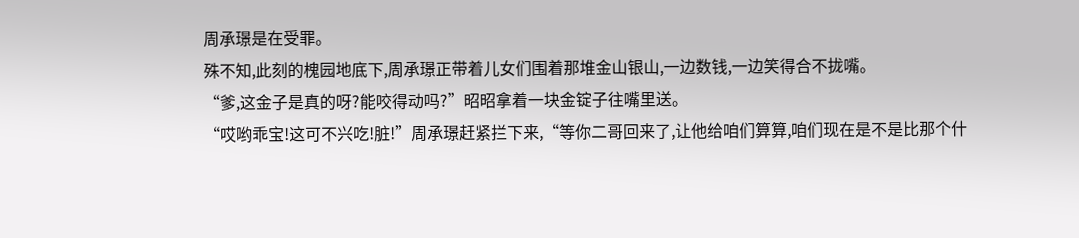周承璟是在受罪。
殊不知,此刻的槐园地底下,周承璟正带着儿女们围着那堆金山银山,一边数钱,一边笑得合不拢嘴。
“爹,这金子是真的呀?能咬得动吗?”昭昭拿着一块金锭子往嘴里送。
“哎哟乖宝!这可不兴吃!脏!”周承璟赶紧拦下来,“等你二哥回来了,让他给咱们算算,咱们现在是不是比那个什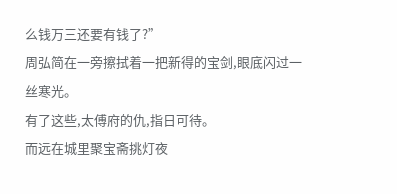么钱万三还要有钱了?”
周弘简在一旁擦拭着一把新得的宝剑,眼底闪过一丝寒光。
有了这些,太傅府的仇,指日可待。
而远在城里聚宝斋挑灯夜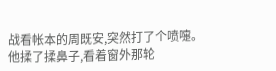战看帐本的周既安,突然打了个喷嚏。
他揉了揉鼻子,看着窗外那轮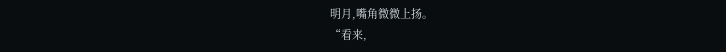明月,嘴角微微上扬。
“看来,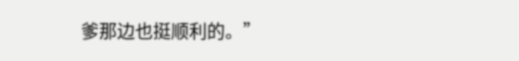爹那边也挺顺利的。”